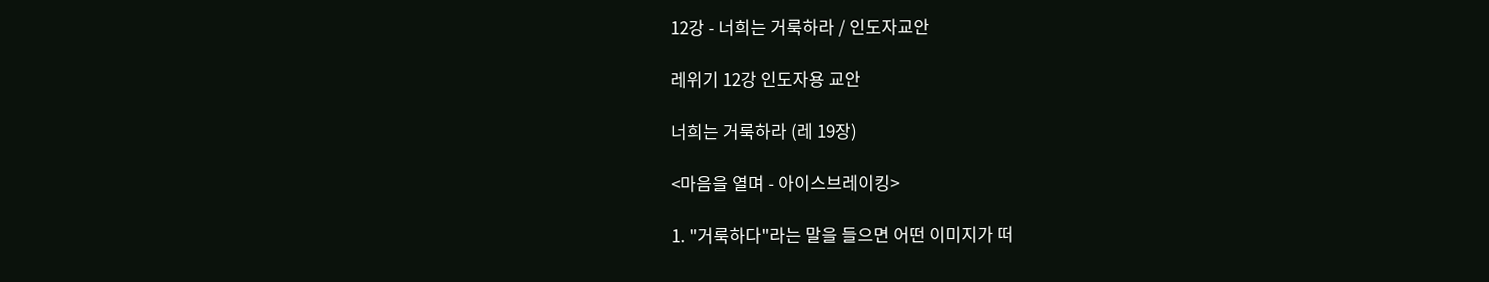12강 - 너희는 거룩하라 / 인도자교안

레위기 12강 인도자용 교안

너희는 거룩하라 (레 19장)

<마음을 열며 - 아이스브레이킹>

1. "거룩하다"라는 말을 들으면 어떤 이미지가 떠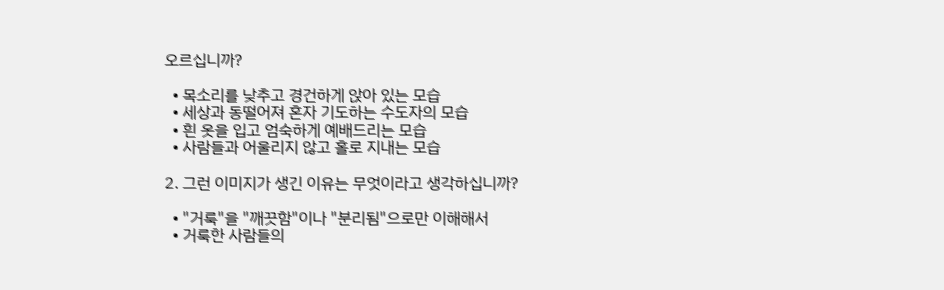오르십니까?

  • 목소리를 낮추고 경건하게 앉아 있는 모습
  • 세상과 동떨어져 혼자 기도하는 수도자의 모습
  • 흰 옷을 입고 엄숙하게 예배드리는 모습
  • 사람들과 어울리지 않고 홀로 지내는 모습

2. 그런 이미지가 생긴 이유는 무엇이라고 생각하십니까?

  • "거룩"을 "깨끗함"이나 "분리됨"으로만 이해해서
  • 거룩한 사람들의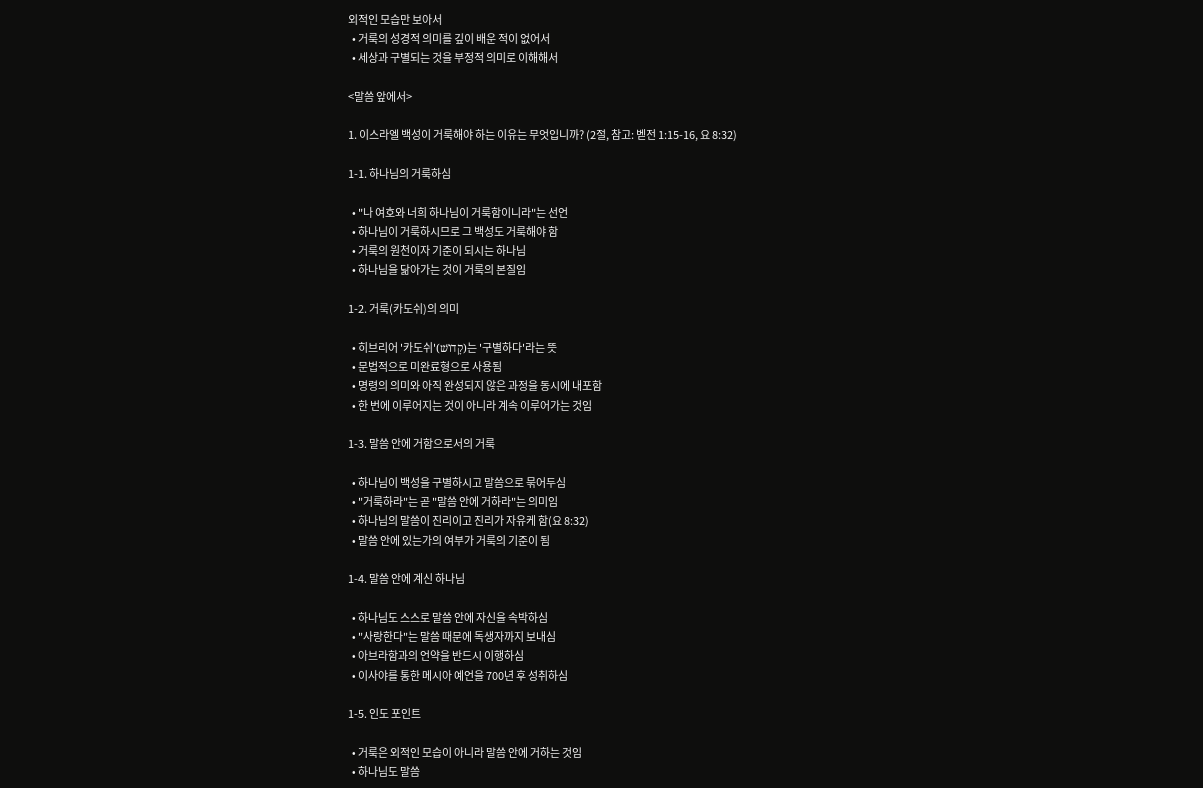외적인 모습만 보아서
  • 거룩의 성경적 의미를 깊이 배운 적이 없어서
  • 세상과 구별되는 것을 부정적 의미로 이해해서

<말씀 앞에서>

1. 이스라엘 백성이 거룩해야 하는 이유는 무엇입니까? (2절, 참고: 벧전 1:15-16, 요 8:32)

1-1. 하나님의 거룩하심

  • "나 여호와 너희 하나님이 거룩함이니라"는 선언
  • 하나님이 거룩하시므로 그 백성도 거룩해야 함
  • 거룩의 원천이자 기준이 되시는 하나님
  • 하나님을 닮아가는 것이 거룩의 본질임

1-2. 거룩(카도쉬)의 의미

  • 히브리어 '카도쉬'(קָדוֹשׁ)는 '구별하다'라는 뜻
  • 문법적으로 미완료형으로 사용됨
  • 명령의 의미와 아직 완성되지 않은 과정을 동시에 내포함
  • 한 번에 이루어지는 것이 아니라 계속 이루어가는 것임

1-3. 말씀 안에 거함으로서의 거룩

  • 하나님이 백성을 구별하시고 말씀으로 묶어두심
  • "거룩하라"는 곧 "말씀 안에 거하라"는 의미임
  • 하나님의 말씀이 진리이고 진리가 자유케 함(요 8:32)
  • 말씀 안에 있는가의 여부가 거룩의 기준이 됨

1-4. 말씀 안에 계신 하나님

  • 하나님도 스스로 말씀 안에 자신을 속박하심
  • "사랑한다"는 말씀 때문에 독생자까지 보내심
  • 아브라함과의 언약을 반드시 이행하심
  • 이사야를 통한 메시아 예언을 700년 후 성취하심

1-5. 인도 포인트

  • 거룩은 외적인 모습이 아니라 말씀 안에 거하는 것임
  • 하나님도 말씀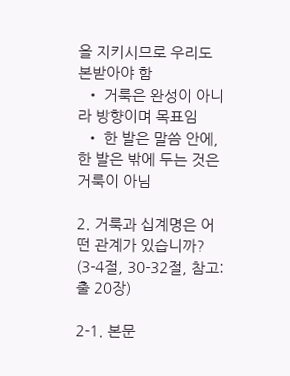을 지키시므로 우리도 본받아야 함
  • 거룩은 완성이 아니라 방향이며 목표임
  • 한 발은 말씀 안에, 한 발은 밖에 두는 것은 거룩이 아님

2. 거룩과 십계명은 어떤 관계가 있습니까? (3-4절, 30-32절, 참고: 출 20장)

2-1. 본문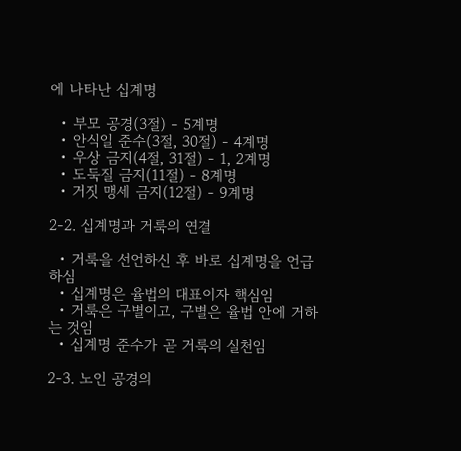에 나타난 십계명

  • 부모 공경(3절) - 5계명
  • 안식일 준수(3절, 30절) - 4계명
  • 우상 금지(4절, 31절) - 1, 2계명
  • 도둑질 금지(11절) - 8계명
  • 거짓 맹세 금지(12절) - 9계명

2-2. 십계명과 거룩의 연결

  • 거룩을 선언하신 후 바로 십계명을 언급하심
  • 십계명은 율법의 대표이자 핵심임
  • 거룩은 구별이고, 구별은 율법 안에 거하는 것임
  • 십계명 준수가 곧 거룩의 실천임

2-3. 노인 공경의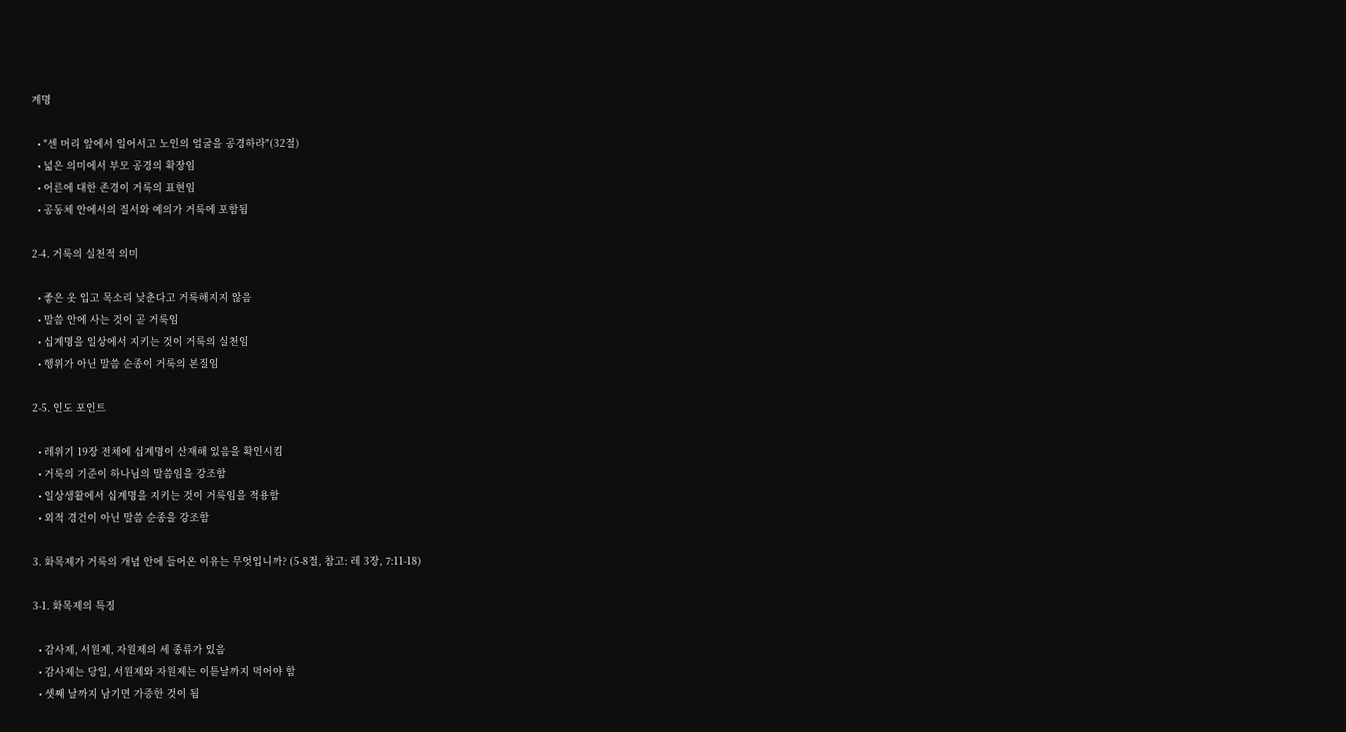계명

  • "센 머리 앞에서 일어서고 노인의 얼굴을 공경하라"(32절)
  • 넓은 의미에서 부모 공경의 확장임
  • 어른에 대한 존경이 거룩의 표현임
  • 공동체 안에서의 질서와 예의가 거룩에 포함됨

2-4. 거룩의 실천적 의미

  • 좋은 옷 입고 목소리 낮춘다고 거룩해지지 않음
  • 말씀 안에 사는 것이 곧 거룩임
  • 십계명을 일상에서 지키는 것이 거룩의 실천임
  • 행위가 아닌 말씀 순종이 거룩의 본질임

2-5. 인도 포인트

  • 레위기 19장 전체에 십계명이 산재해 있음을 확인시킴
  • 거룩의 기준이 하나님의 말씀임을 강조함
  • 일상생활에서 십계명을 지키는 것이 거룩임을 적용함
  • 외적 경건이 아닌 말씀 순종을 강조함

3. 화목제가 거룩의 개념 안에 들어온 이유는 무엇입니까? (5-8절, 참고: 레 3장, 7:11-18)

3-1. 화목제의 특징

  • 감사제, 서원제, 자원제의 세 종류가 있음
  • 감사제는 당일, 서원제와 자원제는 이튿날까지 먹어야 함
  • 셋째 날까지 남기면 가증한 것이 됨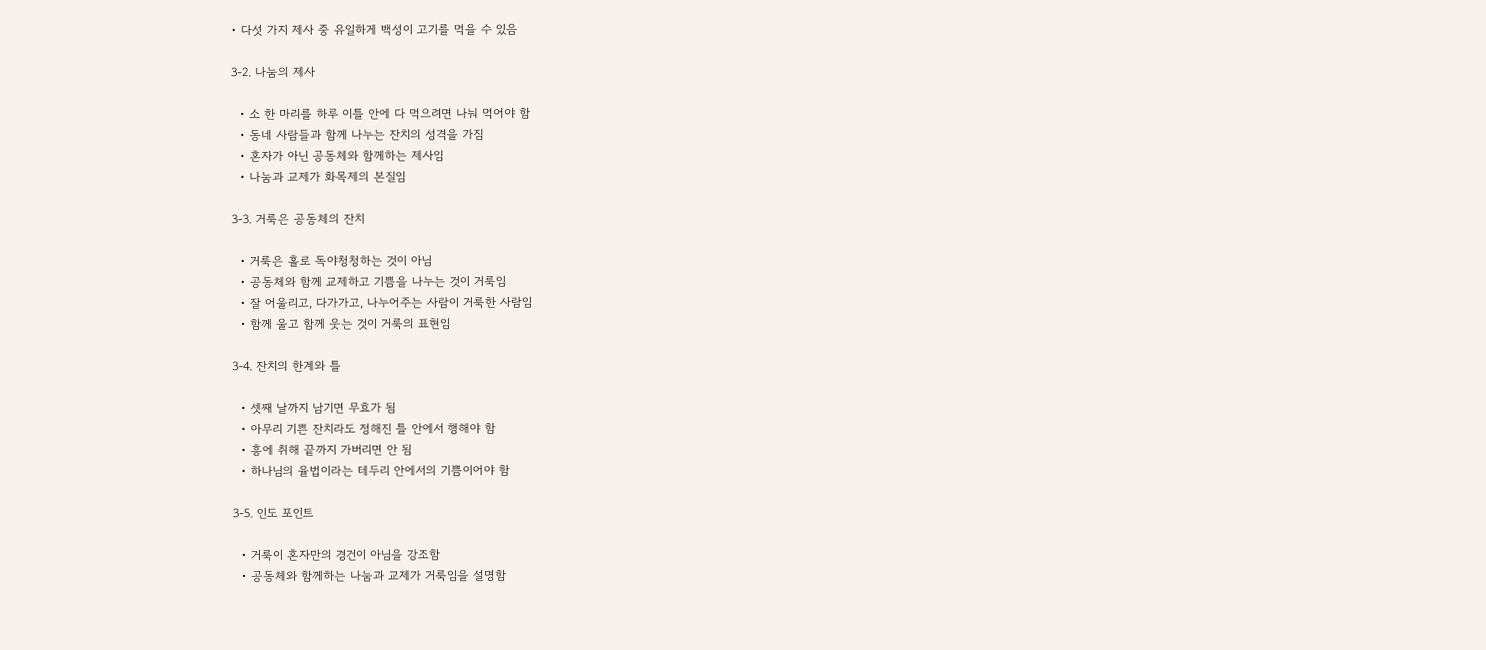• 다섯 가지 제사 중 유일하게 백성이 고기를 먹을 수 있음

3-2. 나눔의 제사

  • 소 한 마리를 하루 이틀 안에 다 먹으려면 나눠 먹어야 함
  • 동네 사람들과 함께 나누는 잔치의 성격을 가짐
  • 혼자가 아닌 공동체와 함께하는 제사임
  • 나눔과 교제가 화목제의 본질임

3-3. 거룩은 공동체의 잔치

  • 거룩은 홀로 독야청청하는 것이 아님
  • 공동체와 함께 교제하고 기쁨을 나누는 것이 거룩임
  • 잘 어울리고, 다가가고, 나누어주는 사람이 거룩한 사람임
  • 함께 울고 함께 웃는 것이 거룩의 표현임

3-4. 잔치의 한계와 틀

  • 셋째 날까지 남기면 무효가 됨
  • 아무리 기쁜 잔치라도 정해진 틀 안에서 행해야 함
  • 흥에 취해 끝까지 가버리면 안 됨
  • 하나님의 율법이라는 테두리 안에서의 기쁨이어야 함

3-5. 인도 포인트

  • 거룩이 혼자만의 경건이 아님을 강조함
  • 공동체와 함께하는 나눔과 교제가 거룩임을 설명함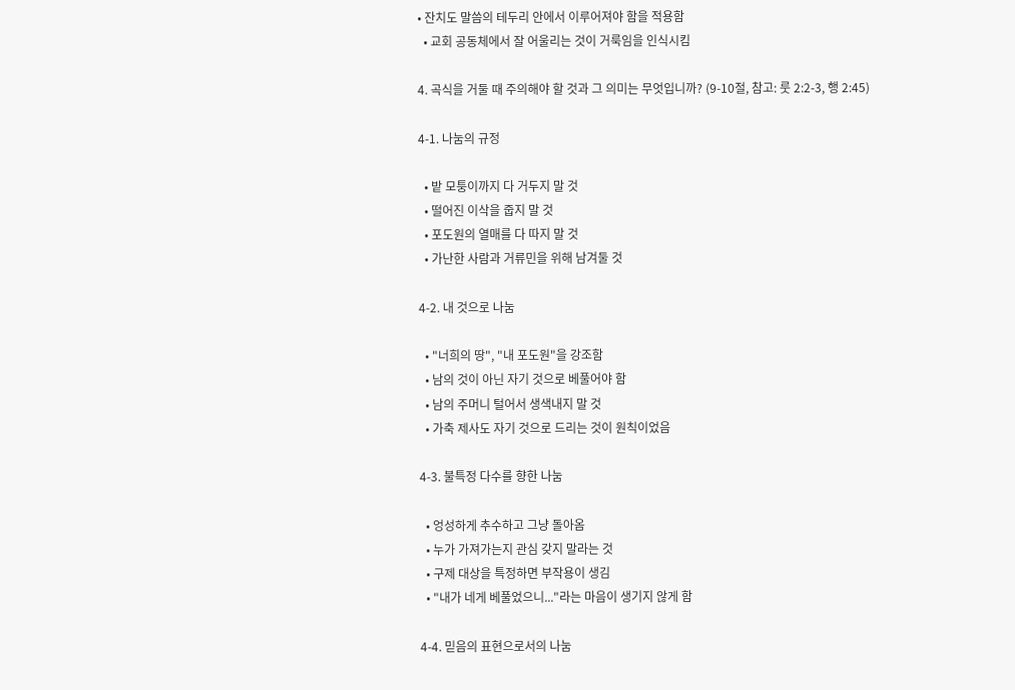• 잔치도 말씀의 테두리 안에서 이루어져야 함을 적용함
  • 교회 공동체에서 잘 어울리는 것이 거룩임을 인식시킴

4. 곡식을 거둘 때 주의해야 할 것과 그 의미는 무엇입니까? (9-10절, 참고: 룻 2:2-3, 행 2:45)

4-1. 나눔의 규정

  • 밭 모퉁이까지 다 거두지 말 것
  • 떨어진 이삭을 줍지 말 것
  • 포도원의 열매를 다 따지 말 것
  • 가난한 사람과 거류민을 위해 남겨둘 것

4-2. 내 것으로 나눔

  • "너희의 땅", "내 포도원"을 강조함
  • 남의 것이 아닌 자기 것으로 베풀어야 함
  • 남의 주머니 털어서 생색내지 말 것
  • 가축 제사도 자기 것으로 드리는 것이 원칙이었음

4-3. 불특정 다수를 향한 나눔

  • 엉성하게 추수하고 그냥 돌아옴
  • 누가 가져가는지 관심 갖지 말라는 것
  • 구제 대상을 특정하면 부작용이 생김
  • "내가 네게 베풀었으니..."라는 마음이 생기지 않게 함

4-4. 믿음의 표현으로서의 나눔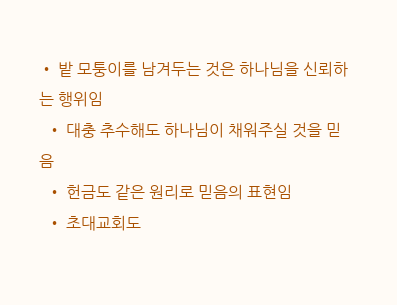• 밭 모퉁이를 남겨두는 것은 하나님을 신뢰하는 행위임
  • 대충 추수해도 하나님이 채워주실 것을 믿음
  • 헌금도 같은 원리로 믿음의 표현임
  • 초대교회도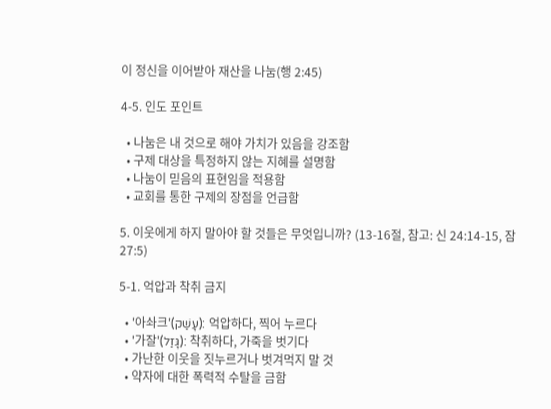이 정신을 이어받아 재산을 나눔(행 2:45)

4-5. 인도 포인트

  • 나눔은 내 것으로 해야 가치가 있음을 강조함
  • 구제 대상을 특정하지 않는 지혜를 설명함
  • 나눔이 믿음의 표현임을 적용함
  • 교회를 통한 구제의 장점을 언급함

5. 이웃에게 하지 말아야 할 것들은 무엇입니까? (13-16절, 참고: 신 24:14-15, 잠 27:5)

5-1. 억압과 착취 금지

  • '아솨크'(עָשַׁק): 억압하다, 찍어 누르다
  • '가잘'(גָּזַל): 착취하다, 가죽을 벗기다
  • 가난한 이웃을 짓누르거나 벗겨먹지 말 것
  • 약자에 대한 폭력적 수탈을 금함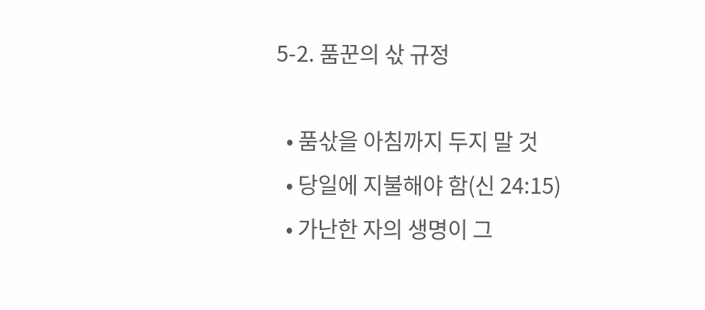5-2. 품꾼의 삯 규정

  • 품삯을 아침까지 두지 말 것
  • 당일에 지불해야 함(신 24:15)
  • 가난한 자의 생명이 그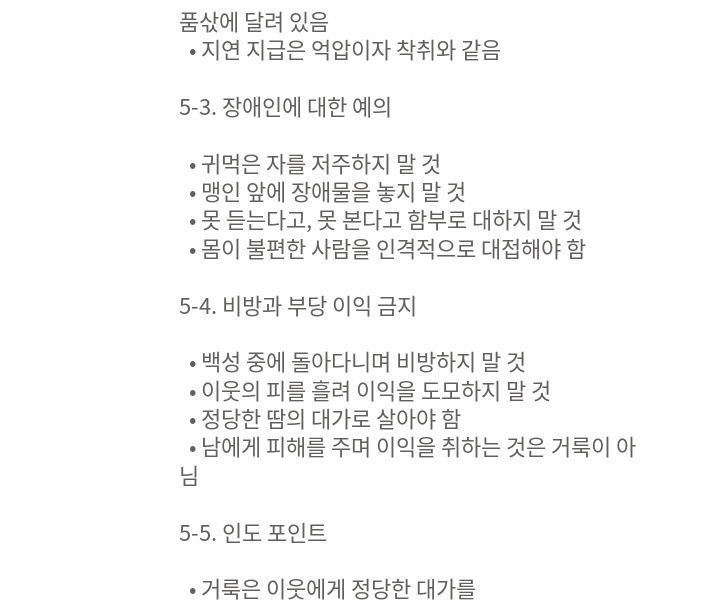품삯에 달려 있음
  • 지연 지급은 억압이자 착취와 같음

5-3. 장애인에 대한 예의

  • 귀먹은 자를 저주하지 말 것
  • 맹인 앞에 장애물을 놓지 말 것
  • 못 듣는다고, 못 본다고 함부로 대하지 말 것
  • 몸이 불편한 사람을 인격적으로 대접해야 함

5-4. 비방과 부당 이익 금지

  • 백성 중에 돌아다니며 비방하지 말 것
  • 이웃의 피를 흘려 이익을 도모하지 말 것
  • 정당한 땀의 대가로 살아야 함
  • 남에게 피해를 주며 이익을 취하는 것은 거룩이 아님

5-5. 인도 포인트

  • 거룩은 이웃에게 정당한 대가를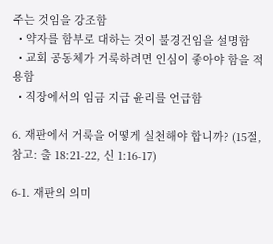주는 것임을 강조함
  • 약자를 함부로 대하는 것이 불경건임을 설명함
  • 교회 공동체가 거룩하려면 인심이 좋아야 함을 적용함
  • 직장에서의 임금 지급 윤리를 언급함

6. 재판에서 거룩을 어떻게 실천해야 합니까? (15절, 참고: 출 18:21-22, 신 1:16-17)

6-1. 재판의 의미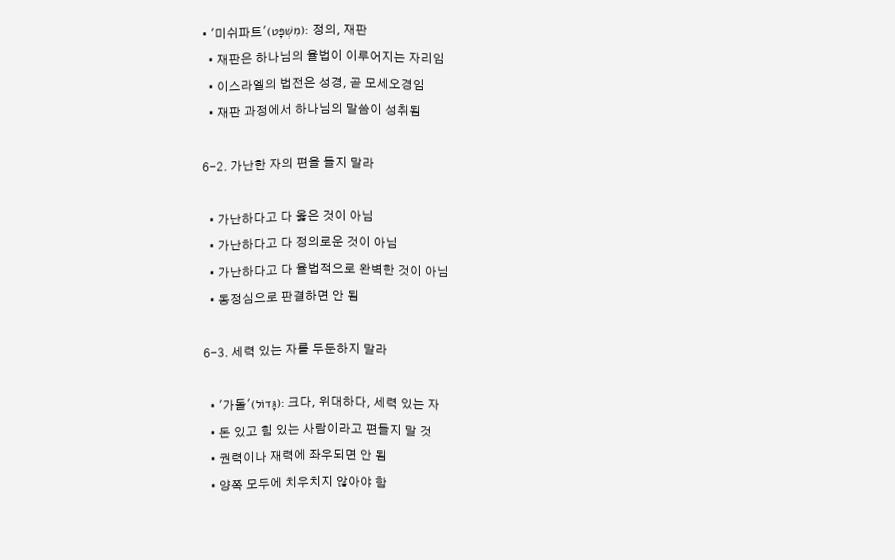• '미쉬파트'(מִשְׁפָּט): 정의, 재판
  • 재판은 하나님의 율법이 이루어지는 자리임
  • 이스라엘의 법전은 성경, 곧 모세오경임
  • 재판 과정에서 하나님의 말씀이 성취됨

6-2. 가난한 자의 편을 들지 말라

  • 가난하다고 다 옳은 것이 아님
  • 가난하다고 다 정의로운 것이 아님
  • 가난하다고 다 율법적으로 완벽한 것이 아님
  • 동정심으로 판결하면 안 됨

6-3. 세력 있는 자를 두둔하지 말라

  • '가돌'(גָּדוֹל): 크다, 위대하다, 세력 있는 자
  • 돈 있고 힘 있는 사람이라고 편들지 말 것
  • 권력이나 재력에 좌우되면 안 됨
  • 양쪽 모두에 치우치지 않아야 함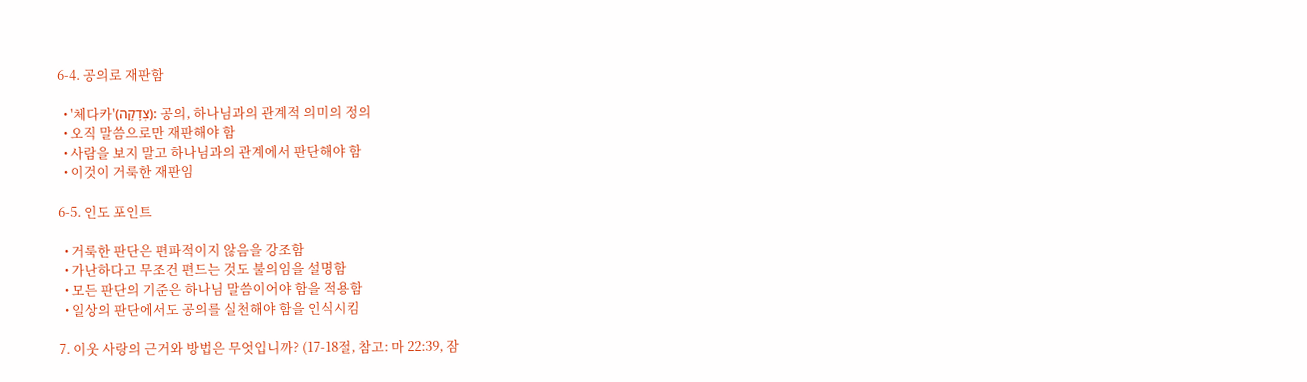6-4. 공의로 재판함

  • '체다카'(צְדָקָה): 공의, 하나님과의 관계적 의미의 정의
  • 오직 말씀으로만 재판해야 함
  • 사람을 보지 말고 하나님과의 관계에서 판단해야 함
  • 이것이 거룩한 재판임

6-5. 인도 포인트

  • 거룩한 판단은 편파적이지 않음을 강조함
  • 가난하다고 무조건 편드는 것도 불의임을 설명함
  • 모든 판단의 기준은 하나님 말씀이어야 함을 적용함
  • 일상의 판단에서도 공의를 실천해야 함을 인식시킴

7. 이웃 사랑의 근거와 방법은 무엇입니까? (17-18절, 참고: 마 22:39, 잠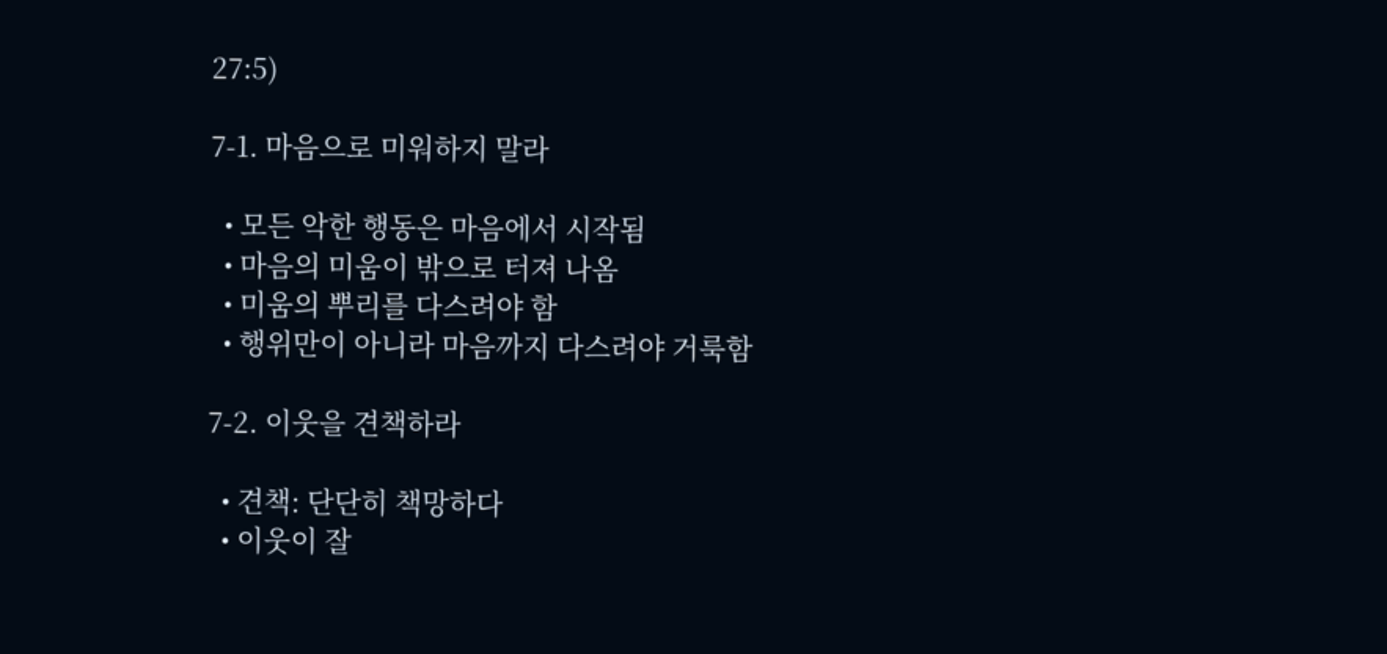27:5)

7-1. 마음으로 미워하지 말라

  • 모든 악한 행동은 마음에서 시작됨
  • 마음의 미움이 밖으로 터져 나옴
  • 미움의 뿌리를 다스려야 함
  • 행위만이 아니라 마음까지 다스려야 거룩함

7-2. 이웃을 견책하라

  • 견책: 단단히 책망하다
  • 이웃이 잘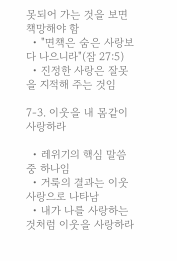못되어 가는 것을 보면 책망해야 함
  • "면책은 숨은 사랑보다 나으니라"(잠 27:5)
  • 진정한 사랑은 잘못을 지적해 주는 것임

7-3. 이웃을 내 몸같이 사랑하라

  • 레위기의 핵심 말씀 중 하나임
  • 거룩의 결과는 이웃 사랑으로 나타남
  • 내가 나를 사랑하는 것처럼 이웃을 사랑하라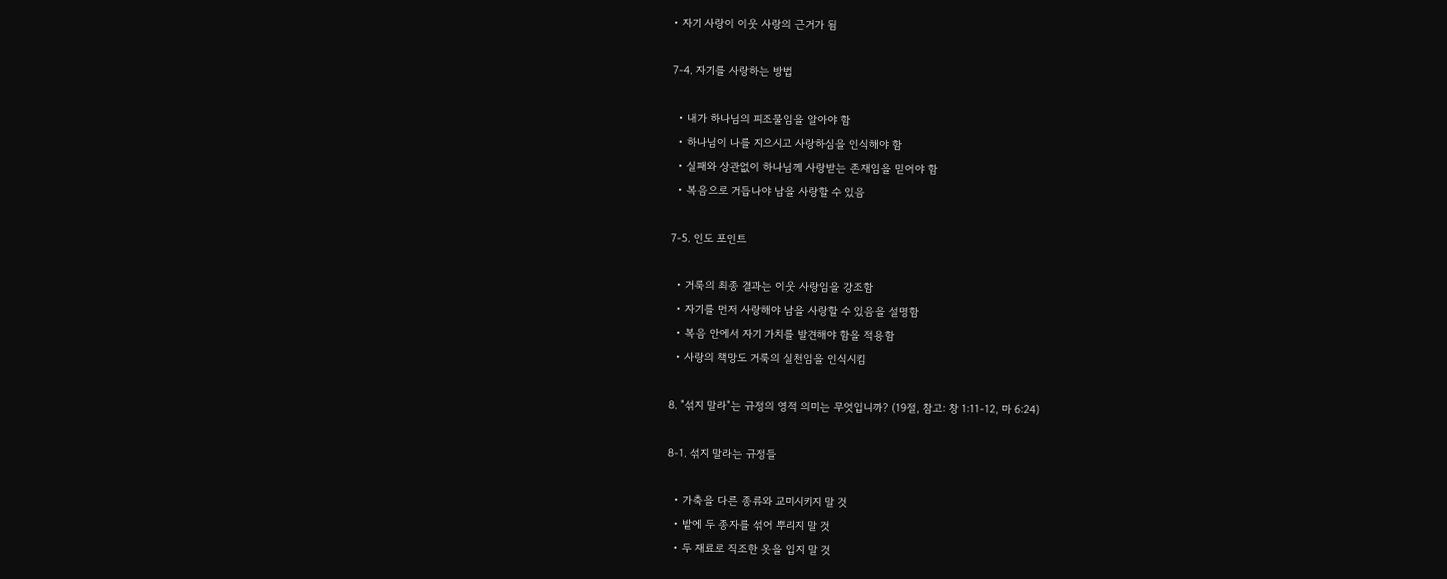• 자기 사랑이 이웃 사랑의 근거가 됨

7-4. 자기를 사랑하는 방법

  • 내가 하나님의 피조물임을 알아야 함
  • 하나님이 나를 지으시고 사랑하심을 인식해야 함
  • 실패와 상관없이 하나님께 사랑받는 존재임을 믿어야 함
  • 복음으로 거듭나야 남을 사랑할 수 있음

7-5. 인도 포인트

  • 거룩의 최종 결과는 이웃 사랑임을 강조함
  • 자기를 먼저 사랑해야 남을 사랑할 수 있음을 설명함
  • 복음 안에서 자기 가치를 발견해야 함을 적용함
  • 사랑의 책망도 거룩의 실천임을 인식시킴

8. "섞지 말라"는 규정의 영적 의미는 무엇입니까? (19절, 참고: 창 1:11-12, 마 6:24)

8-1. 섞지 말라는 규정들

  • 가축을 다른 종류와 교미시키지 말 것
  • 밭에 두 종자를 섞어 뿌리지 말 것
  • 두 재료로 직조한 옷을 입지 말 것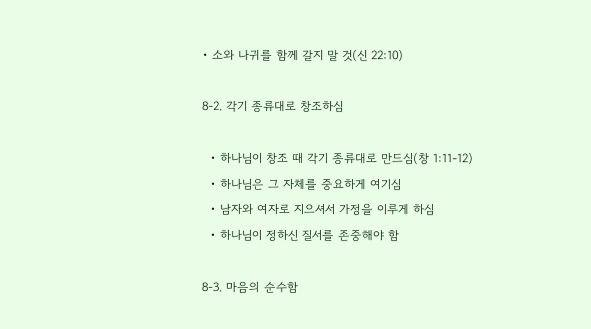• 소와 나귀를 함께 갈지 말 것(신 22:10)

8-2. 각기 종류대로 창조하심

  • 하나님이 창조 때 각기 종류대로 만드심(창 1:11-12)
  • 하나님은 그 자체를 중요하게 여기심
  • 남자와 여자로 지으셔서 가정을 이루게 하심
  • 하나님이 정하신 질서를 존중해야 함

8-3. 마음의 순수함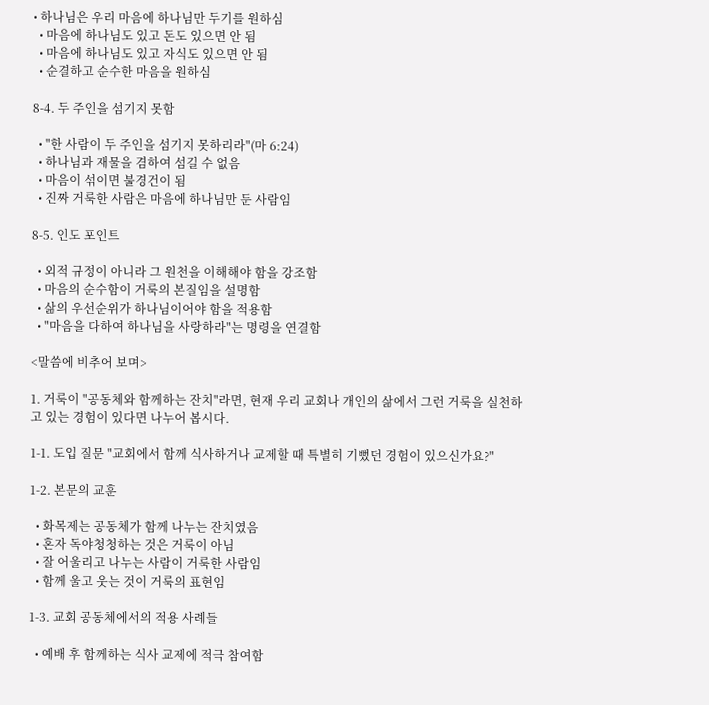• 하나님은 우리 마음에 하나님만 두기를 원하심
  • 마음에 하나님도 있고 돈도 있으면 안 됨
  • 마음에 하나님도 있고 자식도 있으면 안 됨
  • 순결하고 순수한 마음을 원하심

8-4. 두 주인을 섬기지 못함

  • "한 사람이 두 주인을 섬기지 못하리라"(마 6:24)
  • 하나님과 재물을 겸하여 섬길 수 없음
  • 마음이 섞이면 불경건이 됨
  • 진짜 거룩한 사람은 마음에 하나님만 둔 사람임

8-5. 인도 포인트

  • 외적 규정이 아니라 그 원천을 이해해야 함을 강조함
  • 마음의 순수함이 거룩의 본질임을 설명함
  • 삶의 우선순위가 하나님이어야 함을 적용함
  • "마음을 다하여 하나님을 사랑하라"는 명령을 연결함

<말씀에 비추어 보며>

1. 거룩이 "공동체와 함께하는 잔치"라면, 현재 우리 교회나 개인의 삶에서 그런 거룩을 실천하고 있는 경험이 있다면 나누어 봅시다.

1-1. 도입 질문 "교회에서 함께 식사하거나 교제할 때 특별히 기뻤던 경험이 있으신가요?"

1-2. 본문의 교훈

  • 화목제는 공동체가 함께 나누는 잔치였음
  • 혼자 독야청청하는 것은 거룩이 아님
  • 잘 어울리고 나누는 사람이 거룩한 사람임
  • 함께 울고 웃는 것이 거룩의 표현임

1-3. 교회 공동체에서의 적용 사례들

  • 예배 후 함께하는 식사 교제에 적극 참여함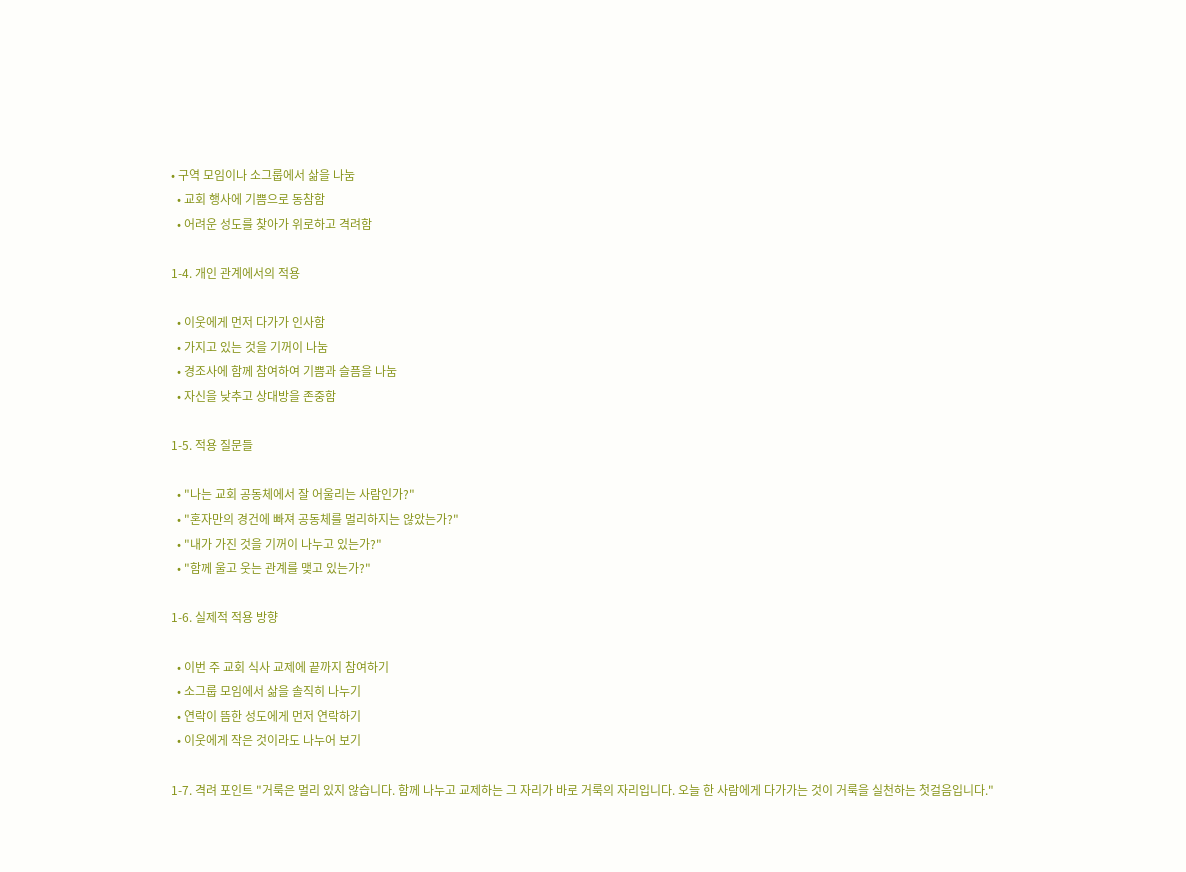• 구역 모임이나 소그룹에서 삶을 나눔
  • 교회 행사에 기쁨으로 동참함
  • 어려운 성도를 찾아가 위로하고 격려함

1-4. 개인 관계에서의 적용

  • 이웃에게 먼저 다가가 인사함
  • 가지고 있는 것을 기꺼이 나눔
  • 경조사에 함께 참여하여 기쁨과 슬픔을 나눔
  • 자신을 낮추고 상대방을 존중함

1-5. 적용 질문들

  • "나는 교회 공동체에서 잘 어울리는 사람인가?"
  • "혼자만의 경건에 빠져 공동체를 멀리하지는 않았는가?"
  • "내가 가진 것을 기꺼이 나누고 있는가?"
  • "함께 울고 웃는 관계를 맺고 있는가?"

1-6. 실제적 적용 방향

  • 이번 주 교회 식사 교제에 끝까지 참여하기
  • 소그룹 모임에서 삶을 솔직히 나누기
  • 연락이 뜸한 성도에게 먼저 연락하기
  • 이웃에게 작은 것이라도 나누어 보기

1-7. 격려 포인트 "거룩은 멀리 있지 않습니다. 함께 나누고 교제하는 그 자리가 바로 거룩의 자리입니다. 오늘 한 사람에게 다가가는 것이 거룩을 실천하는 첫걸음입니다."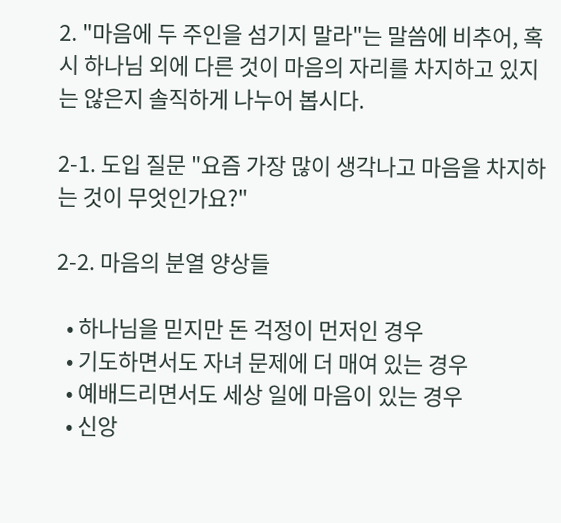2. "마음에 두 주인을 섬기지 말라"는 말씀에 비추어, 혹시 하나님 외에 다른 것이 마음의 자리를 차지하고 있지는 않은지 솔직하게 나누어 봅시다.

2-1. 도입 질문 "요즘 가장 많이 생각나고 마음을 차지하는 것이 무엇인가요?"

2-2. 마음의 분열 양상들

  • 하나님을 믿지만 돈 걱정이 먼저인 경우
  • 기도하면서도 자녀 문제에 더 매여 있는 경우
  • 예배드리면서도 세상 일에 마음이 있는 경우
  • 신앙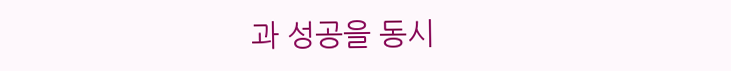과 성공을 동시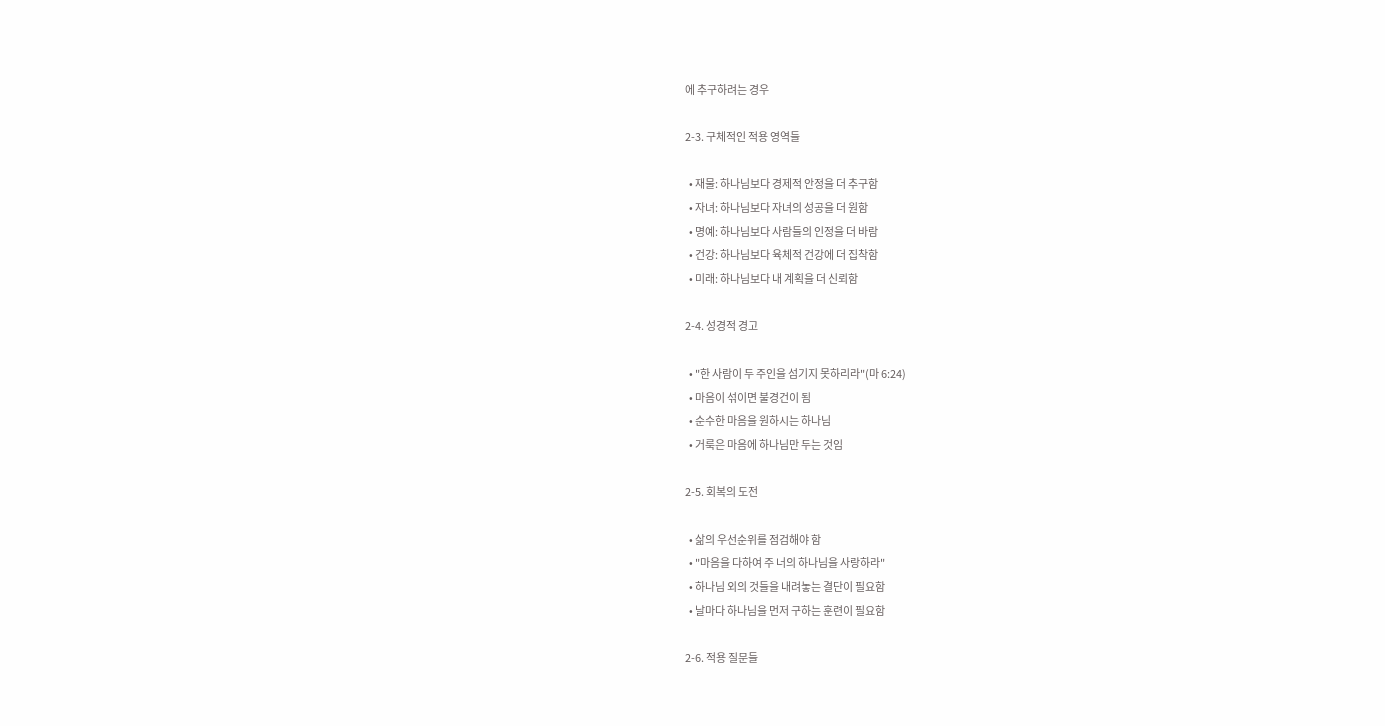에 추구하려는 경우

2-3. 구체적인 적용 영역들

  • 재물: 하나님보다 경제적 안정을 더 추구함
  • 자녀: 하나님보다 자녀의 성공을 더 원함
  • 명예: 하나님보다 사람들의 인정을 더 바람
  • 건강: 하나님보다 육체적 건강에 더 집착함
  • 미래: 하나님보다 내 계획을 더 신뢰함

2-4. 성경적 경고

  • "한 사람이 두 주인을 섬기지 못하리라"(마 6:24)
  • 마음이 섞이면 불경건이 됨
  • 순수한 마음을 원하시는 하나님
  • 거룩은 마음에 하나님만 두는 것임

2-5. 회복의 도전

  • 삶의 우선순위를 점검해야 함
  • "마음을 다하여 주 너의 하나님을 사랑하라"
  • 하나님 외의 것들을 내려놓는 결단이 필요함
  • 날마다 하나님을 먼저 구하는 훈련이 필요함

2-6. 적용 질문들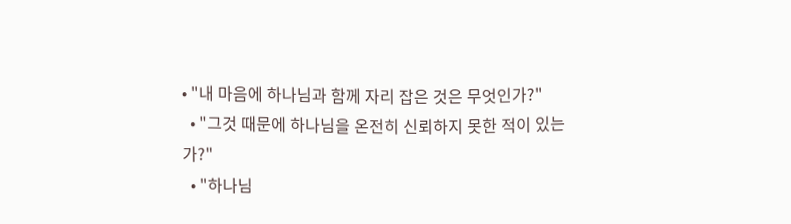• "내 마음에 하나님과 함께 자리 잡은 것은 무엇인가?"
  • "그것 때문에 하나님을 온전히 신뢰하지 못한 적이 있는가?"
  • "하나님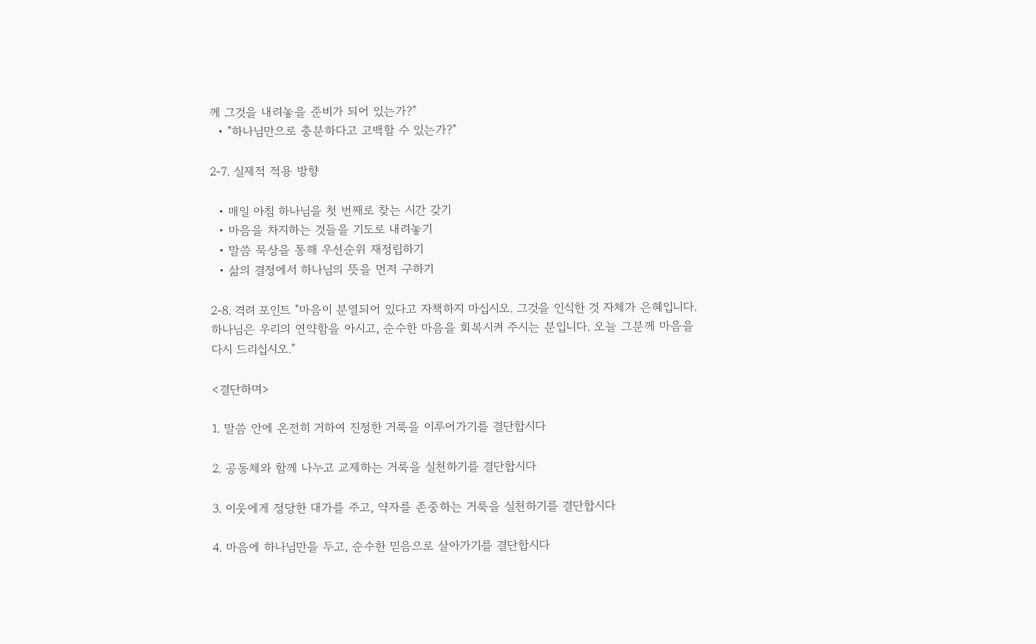께 그것을 내려놓을 준비가 되어 있는가?"
  • "하나님만으로 충분하다고 고백할 수 있는가?"

2-7. 실제적 적용 방향

  • 매일 아침 하나님을 첫 번째로 찾는 시간 갖기
  • 마음을 차지하는 것들을 기도로 내려놓기
  • 말씀 묵상을 통해 우선순위 재정립하기
  • 삶의 결정에서 하나님의 뜻을 먼저 구하기

2-8. 격려 포인트 "마음이 분열되어 있다고 자책하지 마십시오. 그것을 인식한 것 자체가 은혜입니다. 하나님은 우리의 연약함을 아시고, 순수한 마음을 회복시켜 주시는 분입니다. 오늘 그분께 마음을 다시 드리십시오."

<결단하며>

1. 말씀 안에 온전히 거하여 진정한 거룩을 이루어가기를 결단합시다

2. 공동체와 함께 나누고 교제하는 거룩을 실천하기를 결단합시다

3. 이웃에게 정당한 대가를 주고, 약자를 존중하는 거룩을 실천하기를 결단합시다

4. 마음에 하나님만을 두고, 순수한 믿음으로 살아가기를 결단합시다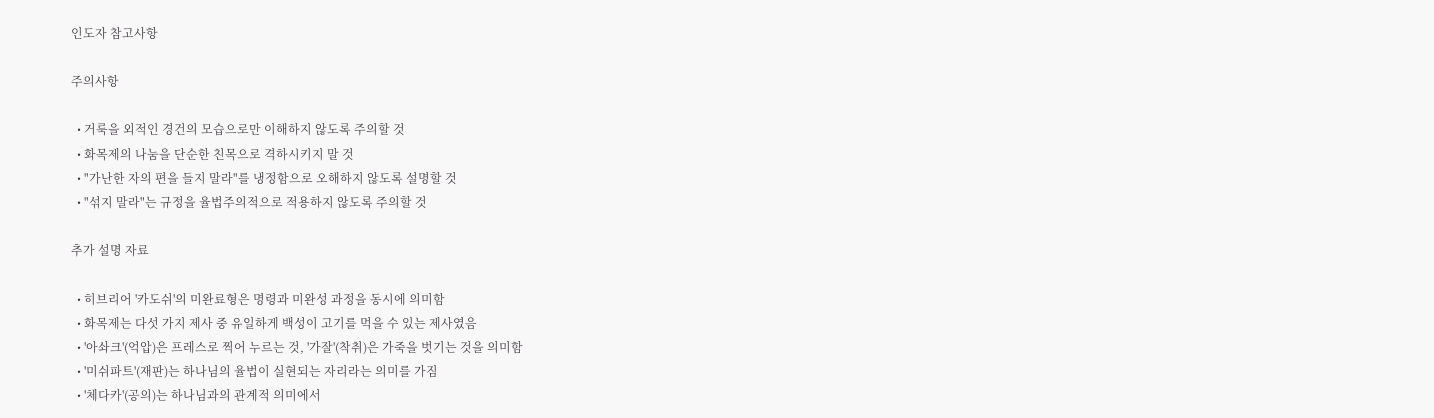인도자 참고사항

주의사항

  • 거룩을 외적인 경건의 모습으로만 이해하지 않도록 주의할 것
  • 화목제의 나눔을 단순한 친목으로 격하시키지 말 것
  • "가난한 자의 편을 들지 말라"를 냉정함으로 오해하지 않도록 설명할 것
  • "섞지 말라"는 규정을 율법주의적으로 적용하지 않도록 주의할 것

추가 설명 자료

  • 히브리어 '카도쉬'의 미완료형은 명령과 미완성 과정을 동시에 의미함
  • 화목제는 다섯 가지 제사 중 유일하게 백성이 고기를 먹을 수 있는 제사였음
  • '아솨크'(억압)은 프레스로 찍어 누르는 것, '가잘'(착취)은 가죽을 벗기는 것을 의미함
  • '미쉬파트'(재판)는 하나님의 율법이 실현되는 자리라는 의미를 가짐
  • '체다카'(공의)는 하나님과의 관계적 의미에서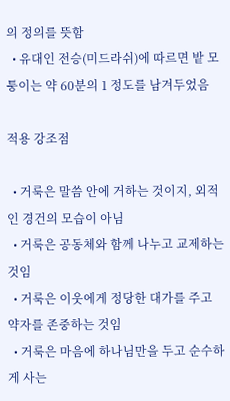의 정의를 뜻함
  • 유대인 전승(미드라쉬)에 따르면 밭 모퉁이는 약 60분의 1 정도를 남겨두었음

적용 강조점

  • 거룩은 말씀 안에 거하는 것이지, 외적인 경건의 모습이 아님
  • 거룩은 공동체와 함께 나누고 교제하는 것임
  • 거룩은 이웃에게 정당한 대가를 주고 약자를 존중하는 것임
  • 거룩은 마음에 하나님만을 두고 순수하게 사는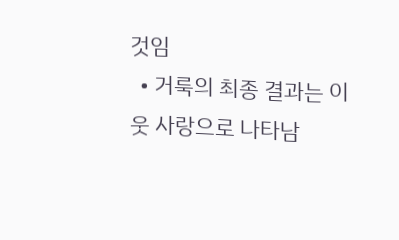것임
  • 거룩의 최종 결과는 이웃 사랑으로 나타남